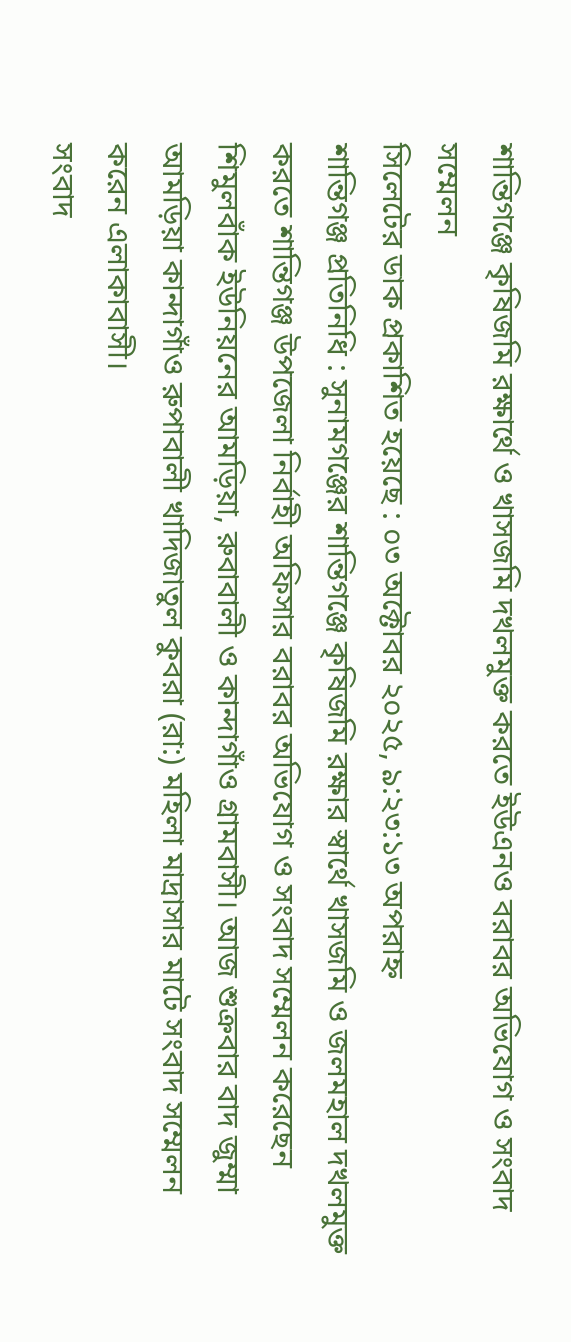শান্তিগঞ্জে কৃষিজমি রক্ষার্থে ও খাসজমি দখলমুক্ত করতে ইউএনও বরাবর অভিযোগ ও সংবাদ সম্মেলন
সিলেটের ডাক প্রকাশিত হয়েছে : ০৩ অক্টোবর ২০২৫, ৯:২৩:১৩ অপরাহ্ন
শান্তিগঞ্জ প্রতিনিধি : সুনামগঞ্জের শান্তিগঞ্জে কৃষিজমি রক্ষার স্বার্থে খাসজমি ও জলমহাল দখলমুক্ত করতে শান্তিগঞ্জ উপজেলা নির্বাহী অফিসার বরাবর অভিযোগ ও সংবাদ সম্মেলন করেছেন শিমুলবাঁক ইউনিয়নের আমড়িয়া, রুবাবালী ও কান্দাগাঁও গ্রামবাসী। আজ শুক্রবার বাদ জুম্মা আমড়িয়া কান্দাগাঁও রুপাবালী খাদিজাতুল কুবরা (রা:) মহিলা মাদ্রাসার মাটে সংবাদ সম্মেলন করেন এলাকাবাসী।
সংবাদ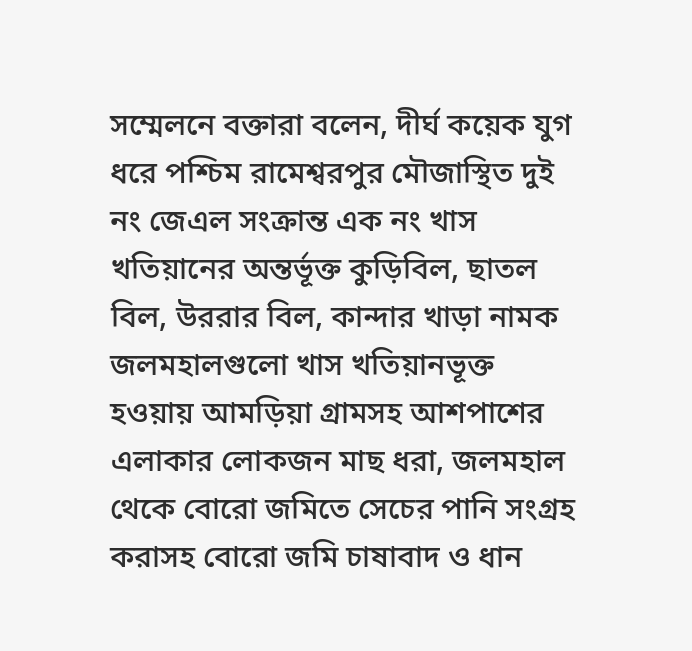সম্মেলনে বক্তারা বলেন, দীর্ঘ কয়েক যুগ ধরে পশ্চিম রামেশ্বরপুর মৌজাস্থিত দুই নং জেএল সংক্রান্ত এক নং খাস খতিয়ানের অন্তর্ভূক্ত কুড়িবিল, ছাতল বিল, উররার বিল, কান্দার খাড়া নামক জলমহালগুলো খাস খতিয়ানভূক্ত হওয়ায় আমড়িয়া গ্রামসহ আশপাশের এলাকার লোকজন মাছ ধরা, জলমহাল থেকে বোরো জমিতে সেচের পানি সংগ্রহ করাসহ বোরো জমি চাষাবাদ ও ধান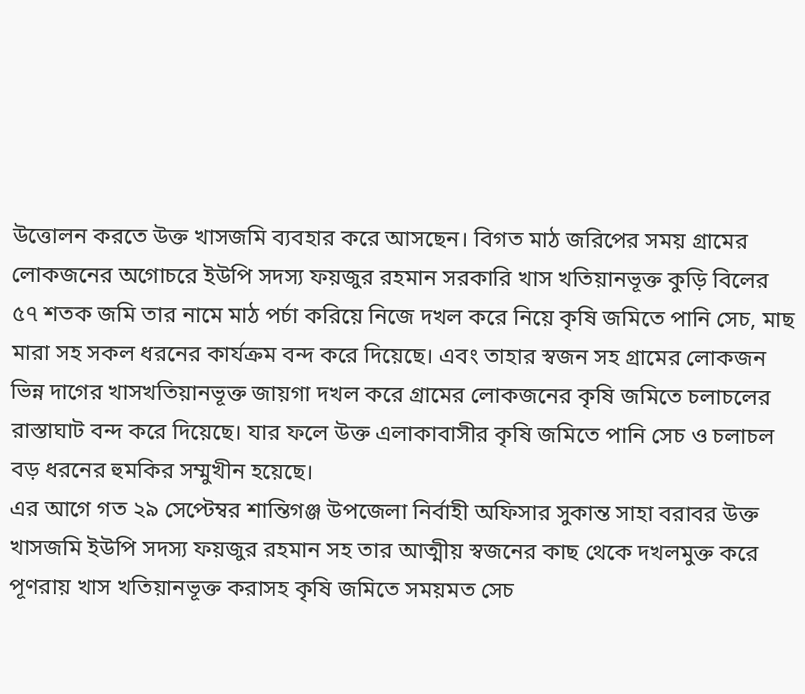উত্তোলন করতে উক্ত খাসজমি ব্যবহার করে আসছেন। বিগত মাঠ জরিপের সময় গ্রামের লোকজনের অগোচরে ইউপি সদস্য ফয়জুর রহমান সরকারি খাস খতিয়ানভূক্ত কুড়ি বিলের ৫৭ শতক জমি তার নামে মাঠ পর্চা করিয়ে নিজে দখল করে নিয়ে কৃষি জমিতে পানি সেচ, মাছ মারা সহ সকল ধরনের কার্যক্রম বন্দ করে দিয়েছে। এবং তাহার স্বজন সহ গ্রামের লোকজন ভিন্ন দাগের খাসখতিয়ানভূক্ত জায়গা দখল করে গ্রামের লোকজনের কৃষি জমিতে চলাচলের রাস্তাঘাট বন্দ করে দিয়েছে। যার ফলে উক্ত এলাকাবাসীর কৃষি জমিতে পানি সেচ ও চলাচল বড় ধরনের হুমকির সম্মুখীন হয়েছে।
এর আগে গত ২৯ সেপ্টেম্বর শান্তিগঞ্জ উপজেলা নির্বাহী অফিসার সুকান্ত সাহা বরাবর উক্ত খাসজমি ইউপি সদস্য ফয়জুর রহমান সহ তার আত্মীয় স্বজনের কাছ থেকে দখলমুক্ত করে পূণরায় খাস খতিয়ানভূক্ত করাসহ কৃষি জমিতে সময়মত সেচ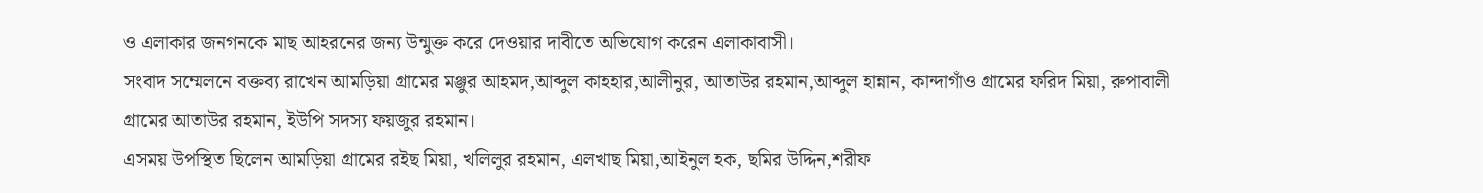ও এলাকার জনগনকে মাছ আহরনের জন্য উন্মুক্ত করে দেওয়ার দাবীতে অভিযোগ করেন এলাকাবাসী।
সংবাদ সম্মেলনে বক্তব্য রাখেন আমড়িয়া গ্রামের মঞ্জুর আহমদ,আব্দুল কাহহার,আলীনুর, আতাউর রহমান,আব্দুল হান্নান, কান্দাগাঁও গ্রামের ফরিদ মিয়া, রুপাবালী গ্রামের আতাউর রহমান, ইউপি সদস্য ফয়জুর রহমান।
এসময় উপস্থিত ছিলেন আমড়িয়া গ্রামের রইছ মিয়া, খলিলুর রহমান, এলখাছ মিয়া,আইনুল হক, ছমির উদ্দিন,শরীফ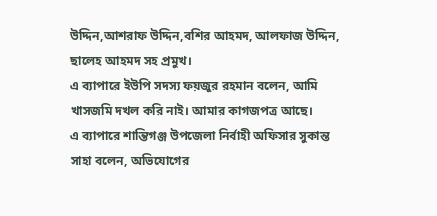উদ্দিন,আশরাফ উদ্দিন,বশির আহমদ, আলফাজ উদ্দিন, ছালেহ আহমদ সহ প্রমুখ।
এ ব্যাপারে ইউপি সদস্য ফয়জুর রহমান বলেন, আমি খাসজমি দখল করি নাই। আমার কাগজপত্র আছে।
এ ব্যাপারে শান্তিগঞ্জ উপজেলা নির্বাহী অফিসার সুকান্ত সাহা বলেন, অভিযোগের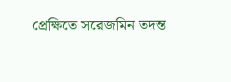প্রেক্ষিতে সরেজমিন তদন্ত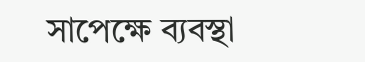সাপেক্ষে ব্যবস্থা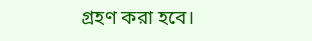গ্রহণ করা হবে।